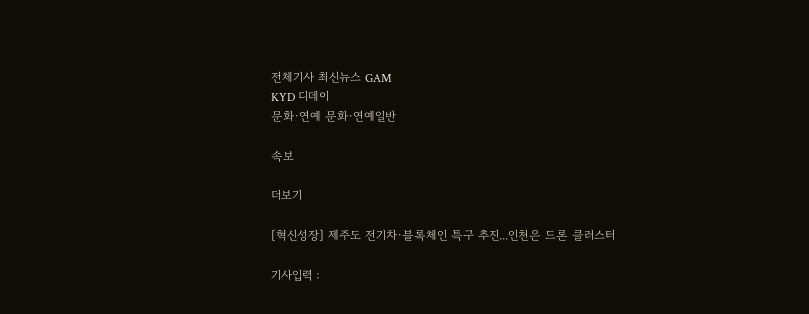전체기사 최신뉴스 GAM
KYD 디데이
문화·연예 문화·연예일반

속보

더보기

[혁신성장] 제주도 전기차·블록체인 특구 추진...인천은 드론 클러스터

기사입력 :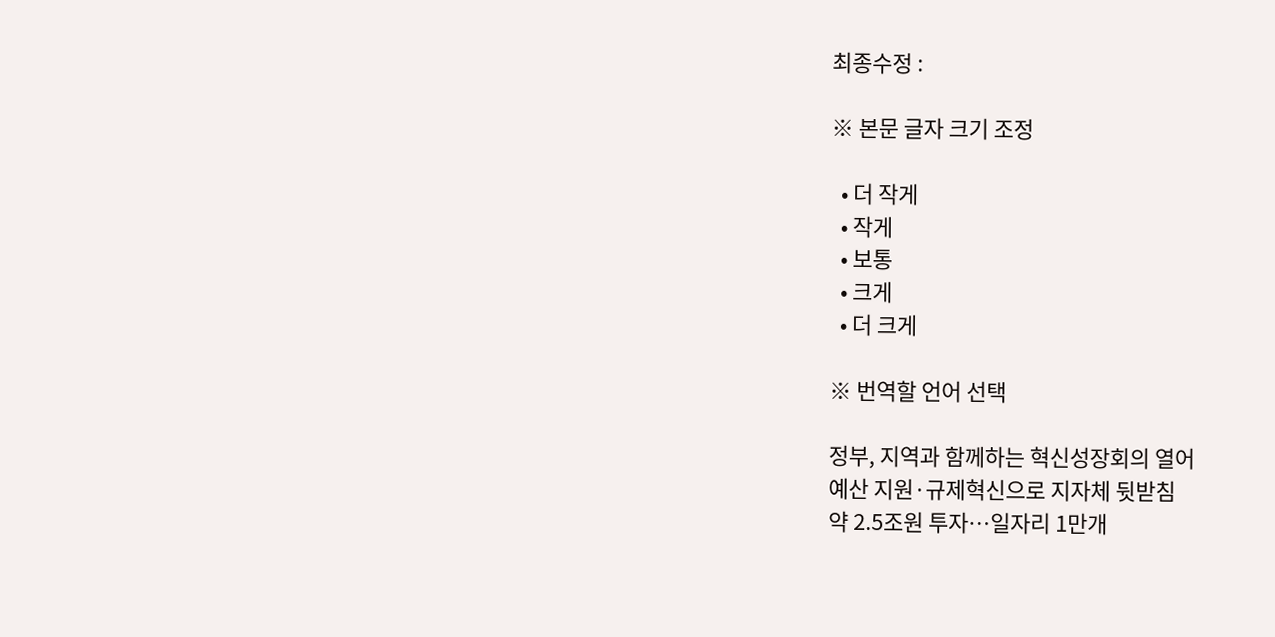최종수정 :

※ 본문 글자 크기 조정

  • 더 작게
  • 작게
  • 보통
  • 크게
  • 더 크게

※ 번역할 언어 선택

정부, 지역과 함께하는 혁신성장회의 열어
예산 지원·규제혁신으로 지자체 뒷받침
약 2.5조원 투자…일자리 1만개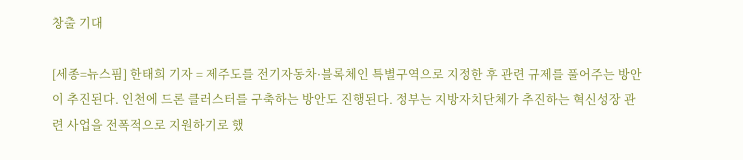창출 기대

[세종=뉴스핌] 한태희 기자 = 제주도를 전기자동차·블록체인 특별구역으로 지정한 후 관련 규제를 풀어주는 방안이 추진된다. 인천에 드론 클러스터를 구축하는 방안도 진행된다. 정부는 지방자치단체가 추진하는 혁신성장 관련 사업을 전폭적으로 지원하기로 했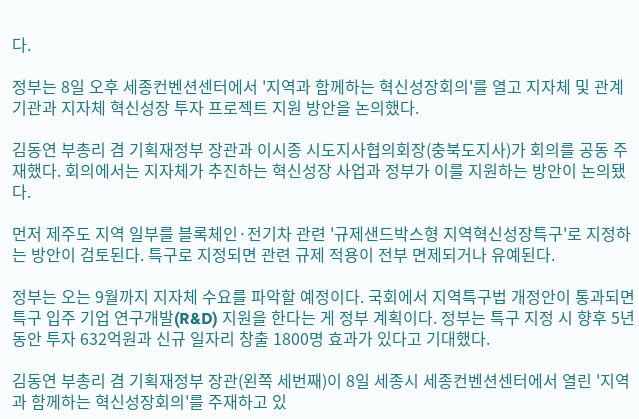다.

정부는 8일 오후 세종컨벤션센터에서 '지역과 함께하는 혁신성장회의'를 열고 지자체 및 관계 기관과 지자체 혁신성장 투자 프로젝트 지원 방안을 논의했다.

김동연 부총리 겸 기획재정부 장관과 이시종 시도지사협의회장(충북도지사)가 회의를 공동 주재했다. 회의에서는 지자체가 추진하는 혁신성장 사업과 정부가 이를 지원하는 방안이 논의됐다.

먼저 제주도 지역 일부를 블록체인·전기차 관련 '규제샌드박스형 지역혁신성장특구'로 지정하는 방안이 검토된다. 특구로 지정되면 관련 규제 적용이 전부 면제되거나 유예된다.

정부는 오는 9월까지 지자체 수요를 파악할 예정이다. 국회에서 지역특구법 개정안이 통과되면 특구 입주 기업 연구개발(R&D) 지원을 한다는 게 정부 계획이다. 정부는 특구 지정 시 향후 5년 동안 투자 632억원과 신규 일자리 창출 1800명 효과가 있다고 기대했다.

김동연 부총리 겸 기획재정부 장관(왼쪽 세번째)이 8일 세종시 세종컨벤션센터에서 열린 '지역과 함께하는 혁신성장회의'를 주재하고 있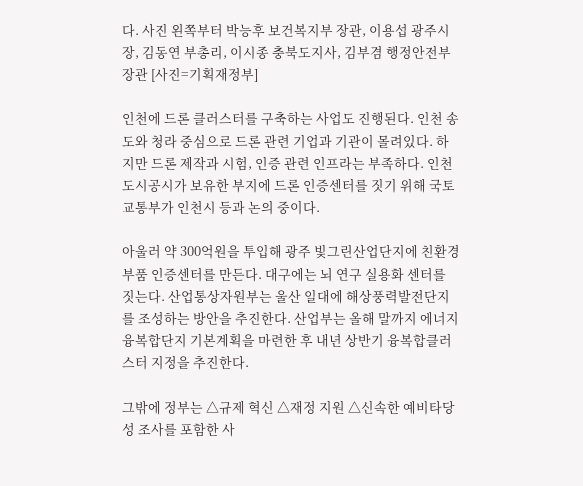다. 사진 왼쪽부터 박능후 보건복지부 장관, 이용섭 광주시장, 김동연 부총리, 이시종 충북도지사, 김부겸 행정안전부 장관 [사진=기획재정부]

인천에 드론 클러스터를 구축하는 사업도 진행된다. 인천 송도와 청라 중심으로 드론 관련 기업과 기관이 몰려있다. 하지만 드론 제작과 시험, 인증 관련 인프라는 부족하다. 인천도시공시가 보유한 부지에 드론 인증센터를 짓기 위해 국토교통부가 인천시 등과 논의 중이다.

아울러 약 300억원을 투입해 광주 빛그린산업단지에 친환경 부품 인증센터를 만든다. 대구에는 뇌 연구 실용화 센터를 짓는다. 산업통상자원부는 울산 일대에 해상풍력발전단지를 조성하는 방안을 추진한다. 산업부는 올해 말까지 에너지융복합단지 기본계획을 마련한 후 내년 상반기 융복합클러스터 지정을 추진한다.

그밖에 정부는 △규제 혁신 △재정 지원 △신속한 예비타당성 조사를 포함한 사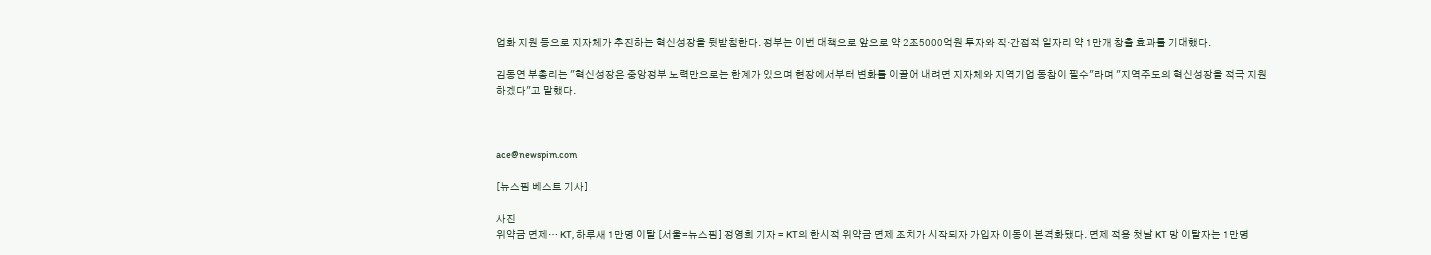업화 지원 등으로 지자체가 추진하는 혁신성장을 뒷받침한다. 정부는 이번 대책으로 앞으로 약 2조5000억원 투자와 직·간접적 일자리 약 1만개 창출 효과를 기대했다.

김동연 부총리는 "혁신성장은 중앙정부 노력만으로는 한계가 있으며 현장에서부터 변화를 이끌어 내려면 지자체와 지역기업 동참이 필수"라며 "지역주도의 혁신성장을 적극 지원하겠다"고 말했다.



ace@newspim.com

[뉴스핌 베스트 기사]

사진
위약금 면제… KT, 하루새 1만명 이탈 [서울=뉴스핌] 정영희 기자 = KT의 한시적 위약금 면제 조치가 시작되자 가입자 이동이 본격화됐다. 면제 적용 첫날 KT 망 이탈자는 1만명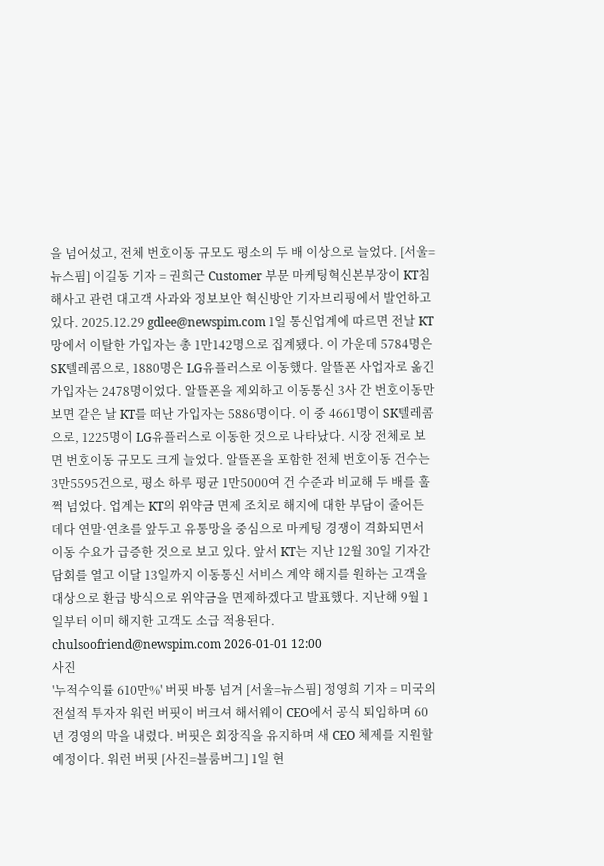을 넘어섰고, 전체 번호이동 규모도 평소의 두 배 이상으로 늘었다. [서울=뉴스핌] 이길동 기자 = 권희근 Customer 부문 마케팅혁신본부장이 KT침해사고 관련 대고객 사과와 정보보안 혁신방안 기자브리핑에서 발언하고 있다. 2025.12.29 gdlee@newspim.com 1일 통신업계에 따르면 전날 KT 망에서 이탈한 가입자는 총 1만142명으로 집계됐다. 이 가운데 5784명은 SK텔레콤으로, 1880명은 LG유플러스로 이동했다. 알뜰폰 사업자로 옮긴 가입자는 2478명이었다. 알뜰폰을 제외하고 이동통신 3사 간 번호이동만 보면 같은 날 KT를 떠난 가입자는 5886명이다. 이 중 4661명이 SK텔레콤으로, 1225명이 LG유플러스로 이동한 것으로 나타났다. 시장 전체로 보면 번호이동 규모도 크게 늘었다. 알뜰폰을 포함한 전체 번호이동 건수는 3만5595건으로, 평소 하루 평균 1만5000여 건 수준과 비교해 두 배를 훌쩍 넘었다. 업계는 KT의 위약금 면제 조치로 해지에 대한 부담이 줄어든 데다 연말·연초를 앞두고 유통망을 중심으로 마케팅 경쟁이 격화되면서 이동 수요가 급증한 것으로 보고 있다. 앞서 KT는 지난 12월 30일 기자간담회를 열고 이달 13일까지 이동통신 서비스 계약 해지를 원하는 고객을 대상으로 환급 방식으로 위약금을 면제하겠다고 발표했다. 지난해 9월 1일부터 이미 해지한 고객도 소급 적용된다. chulsoofriend@newspim.com 2026-01-01 12:00
사진
'누적수익률 610만%' 버핏 바통 넘겨 [서울=뉴스핌] 정영희 기자 = 미국의 전설적 투자자 워런 버핏이 버크셔 해서웨이 CEO에서 공식 퇴임하며 60년 경영의 막을 내렸다. 버핏은 회장직을 유지하며 새 CEO 체제를 지원할 예정이다. 워런 버핏 [사진=블룸버그] 1일 현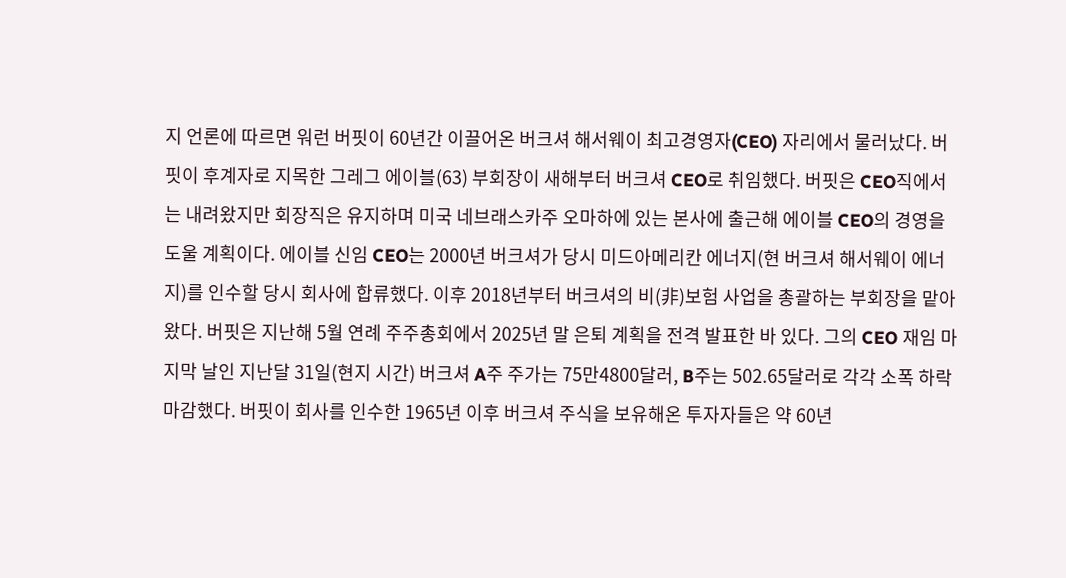지 언론에 따르면 워런 버핏이 60년간 이끌어온 버크셔 해서웨이 최고경영자(CEO) 자리에서 물러났다. 버핏이 후계자로 지목한 그레그 에이블(63) 부회장이 새해부터 버크셔 CEO로 취임했다. 버핏은 CEO직에서는 내려왔지만 회장직은 유지하며 미국 네브래스카주 오마하에 있는 본사에 출근해 에이블 CEO의 경영을 도울 계획이다. 에이블 신임 CEO는 2000년 버크셔가 당시 미드아메리칸 에너지(현 버크셔 해서웨이 에너지)를 인수할 당시 회사에 합류했다. 이후 2018년부터 버크셔의 비(非)보험 사업을 총괄하는 부회장을 맡아왔다. 버핏은 지난해 5월 연례 주주총회에서 2025년 말 은퇴 계획을 전격 발표한 바 있다. 그의 CEO 재임 마지막 날인 지난달 31일(현지 시간) 버크셔 A주 주가는 75만4800달러, B주는 502.65달러로 각각 소폭 하락 마감했다. 버핏이 회사를 인수한 1965년 이후 버크셔 주식을 보유해온 투자자들은 약 60년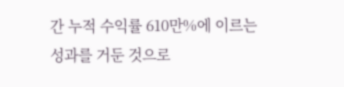간 누적 수익률 610만%에 이르는 성과를 거둔 것으로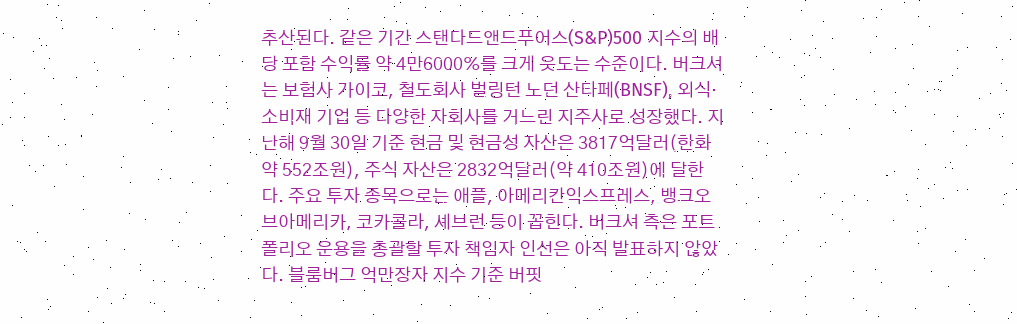추산된다. 같은 기간 스탠다드앤드푸어스(S&P)500 지수의 배당 포함 수익률 약 4만6000%를 크게 웃도는 수준이다. 버크셔는 보험사 가이코, 철도회사 벌링턴 노던 산타페(BNSF), 외식·소비재 기업 등 다양한 자회사를 거느린 지주사로 성장했다. 지난해 9월 30일 기준 현금 및 현금성 자산은 3817억달러(한화 약 552조원), 주식 자산은 2832억달러(약 410조원)에 달한다. 주요 투자 종목으로는 애플, 아메리칸익스프레스, 뱅크오브아메리카, 코카콜라, 셰브런 등이 꼽힌다. 버크셔 측은 포트폴리오 운용을 총괄할 투자 책임자 인선은 아직 발표하지 않았다. 블룸버그 억만장자 지수 기준 버핏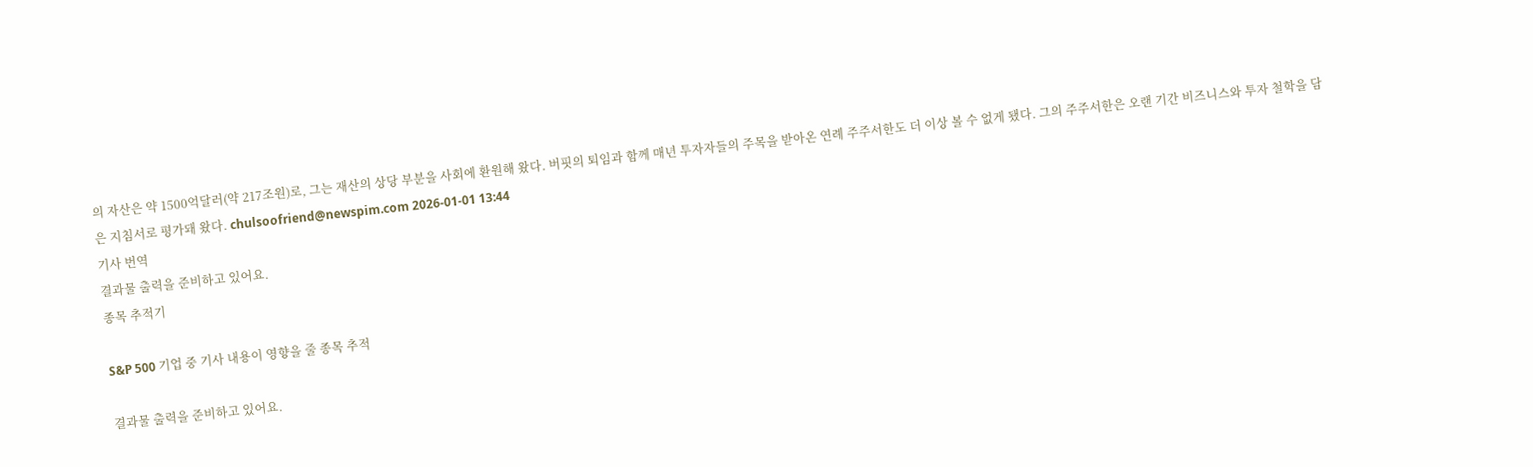의 자산은 약 1500억달러(약 217조원)로, 그는 재산의 상당 부분을 사회에 환원해 왔다. 버핏의 퇴임과 함께 매년 투자자들의 주목을 받아온 연례 주주서한도 더 이상 볼 수 없게 됐다. 그의 주주서한은 오랜 기간 비즈니스와 투자 철학을 담은 지침서로 평가돼 왔다. chulsoofriend@newspim.com 2026-01-01 13:44
기사 번역
결과물 출력을 준비하고 있어요.
종목 추적기

S&P 500 기업 중 기사 내용이 영향을 줄 종목 추적

결과물 출력을 준비하고 있어요.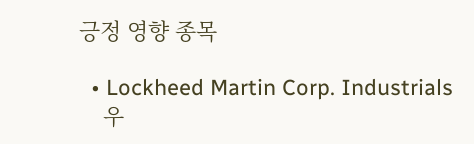긍정 영향 종목

  • Lockheed Martin Corp. Industrials
    우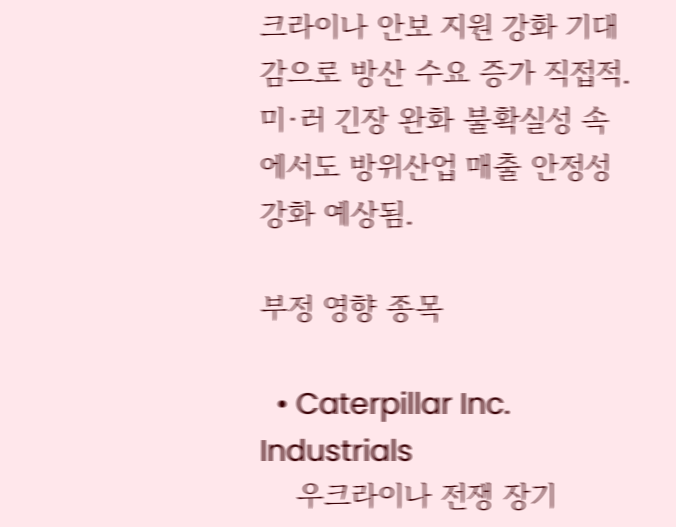크라이나 안보 지원 강화 기대감으로 방산 수요 증가 직접적. 미·러 긴장 완화 불확실성 속에서도 방위산업 매출 안정성 강화 예상됨.

부정 영향 종목

  • Caterpillar Inc. Industrials
    우크라이나 전쟁 장기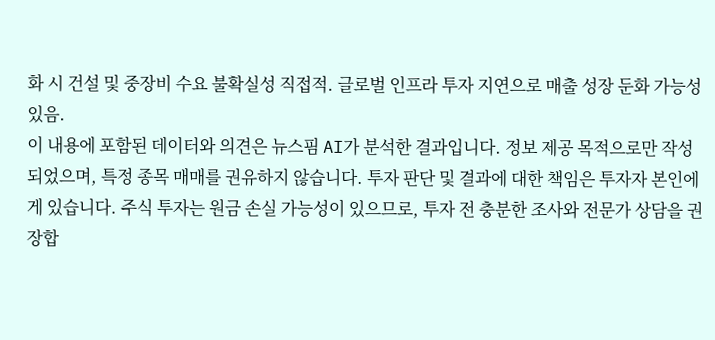화 시 건설 및 중장비 수요 불확실성 직접적. 글로벌 인프라 투자 지연으로 매출 성장 둔화 가능성 있음.
이 내용에 포함된 데이터와 의견은 뉴스핌 AI가 분석한 결과입니다. 정보 제공 목적으로만 작성되었으며, 특정 종목 매매를 권유하지 않습니다. 투자 판단 및 결과에 대한 책임은 투자자 본인에게 있습니다. 주식 투자는 원금 손실 가능성이 있으므로, 투자 전 충분한 조사와 전문가 상담을 권장합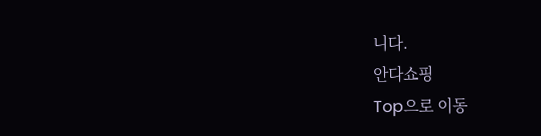니다.
안다쇼핑
Top으로 이동